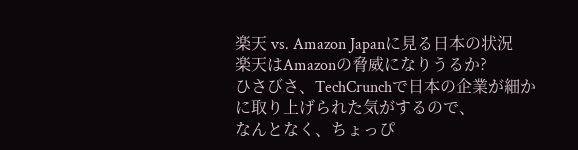楽天 vs. Amazon Japanに見る日本の状況
楽天はAmazonの脅威になりうるか?
ひさびさ、TechCrunchで日本の企業が細かに取り上げられた気がするので、
なんとなく、ちょっぴ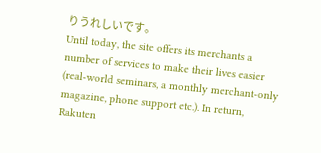りうれしいです。
Until today, the site offers its merchants a number of services to make their lives easier (real-world seminars, a monthly merchant-only magazine, phone support etc.). In return, Rakuten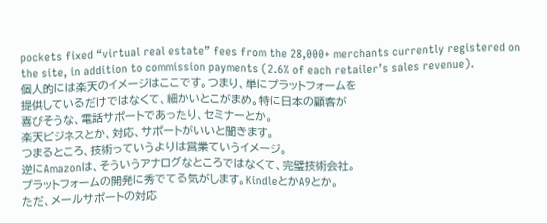pockets fixed “virtual real estate” fees from the 28,000+ merchants currently registered on the site, in addition to commission payments (2.6% of each retailer’s sales revenue).
個人的には楽天のイメージはここです。つまり、単にプラットフォームを
提供しているだけではなくて、細かいとこがまめ。特に日本の顧客が
喜びそうな、電話サポートであったり、セミナーとか。
楽天ビジネスとか、対応、サポートがいいと聞きます。
つまるところ、技術っていうよりは営業ていうイメージ。
逆にAmazonは、そういうアナログなところではなくて、完璧技術会社。
プラットフォームの開発に秀でてる気がします。KindleとかA9とか。
ただ、メールサポートの対応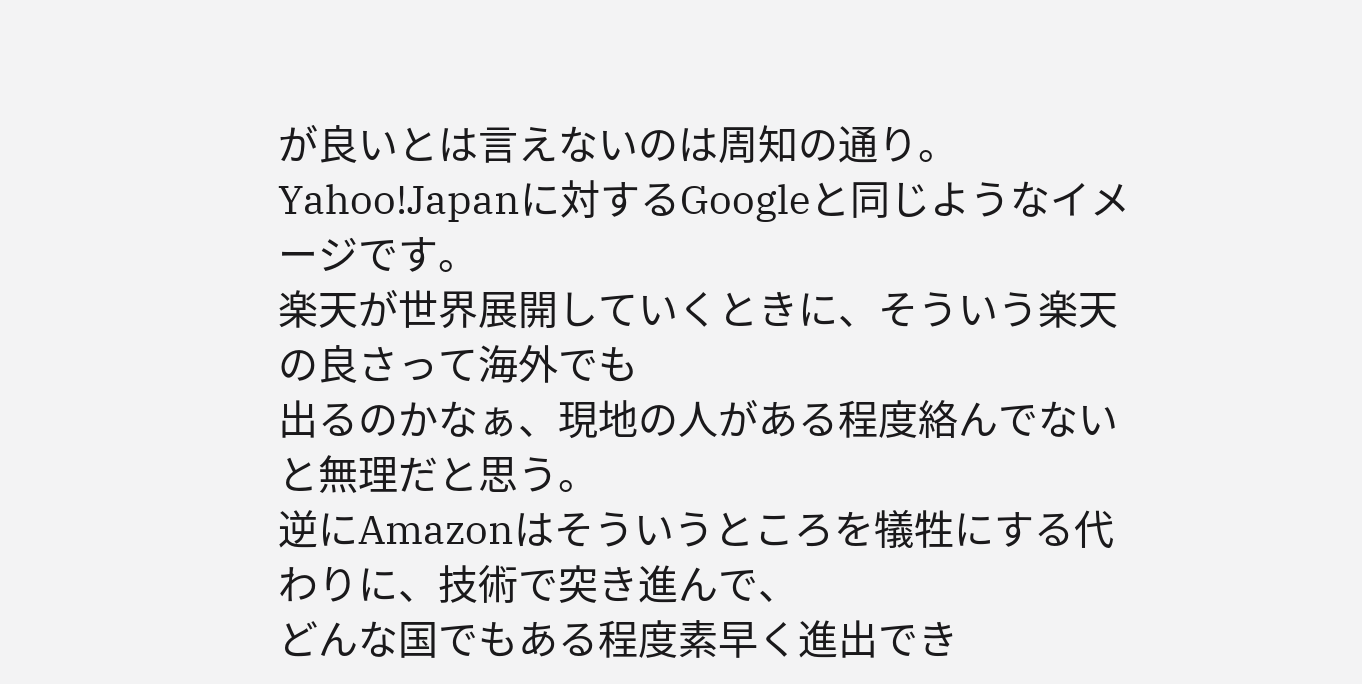が良いとは言えないのは周知の通り。
Yahoo!Japanに対するGoogleと同じようなイメージです。
楽天が世界展開していくときに、そういう楽天の良さって海外でも
出るのかなぁ、現地の人がある程度絡んでないと無理だと思う。
逆にAmazonはそういうところを犠牲にする代わりに、技術で突き進んで、
どんな国でもある程度素早く進出でき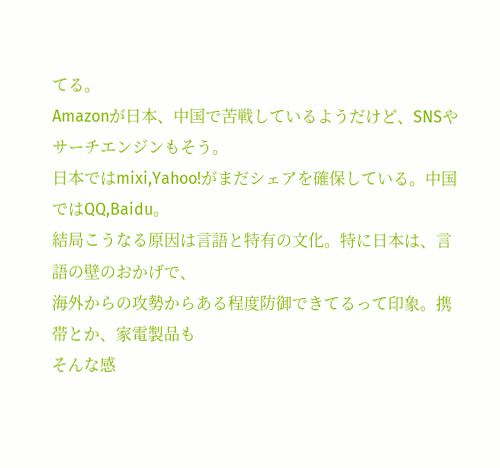てる。
Amazonが日本、中国で苦戦しているようだけど、SNSやサーチエンジンもそう。
日本ではmixi,Yahoo!がまだシェアを確保している。中国ではQQ,Baidu。
結局こうなる原因は言語と特有の文化。特に日本は、言語の壁のおかげで、
海外からの攻勢からある程度防御できてるって印象。携帯とか、家電製品も
そんな感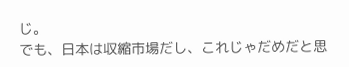じ。
でも、日本は収縮市場だし、これじゃだめだと思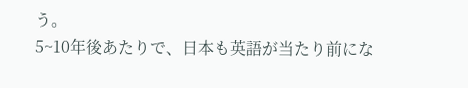う。
5~10年後あたりで、日本も英語が当たり前にな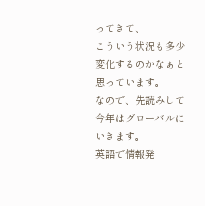ってきて、
こういう状況も多少変化するのかなぁと思っています。
なので、先読みして今年はグローバルにいきます。
英語で情報発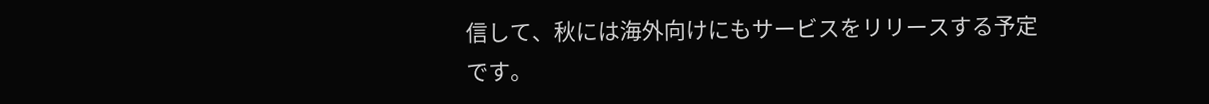信して、秋には海外向けにもサービスをリリースする予定です。